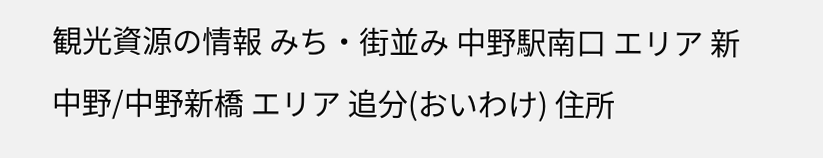観光資源の情報 みち・街並み 中野駅南口 エリア 新中野/中野新橋 エリア 追分(おいわけ) 住所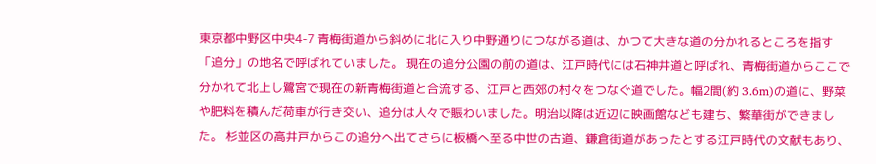東京都中野区中央4-7 青梅街道から斜めに北に入り中野通りにつながる道は、かつて大きな道の分かれるところを指す「追分」の地名で呼ばれていました。 現在の追分公園の前の道は、江戸時代には石神井道と呼ばれ、青梅街道からここで分かれて北上し鷺宮で現在の新青梅街道と合流する、江戸と西郊の村々をつなぐ道でした。幅2間(約 3.6m)の道に、野菜や肥料を積んだ荷車が行き交い、追分は人々で賑わいました。明治以降は近辺に映画館なども建ち、繁華街ができました。 杉並区の高井戸からこの追分へ出てさらに板橋へ至る中世の古道、鎌倉街道があったとする江戸時代の文献もあり、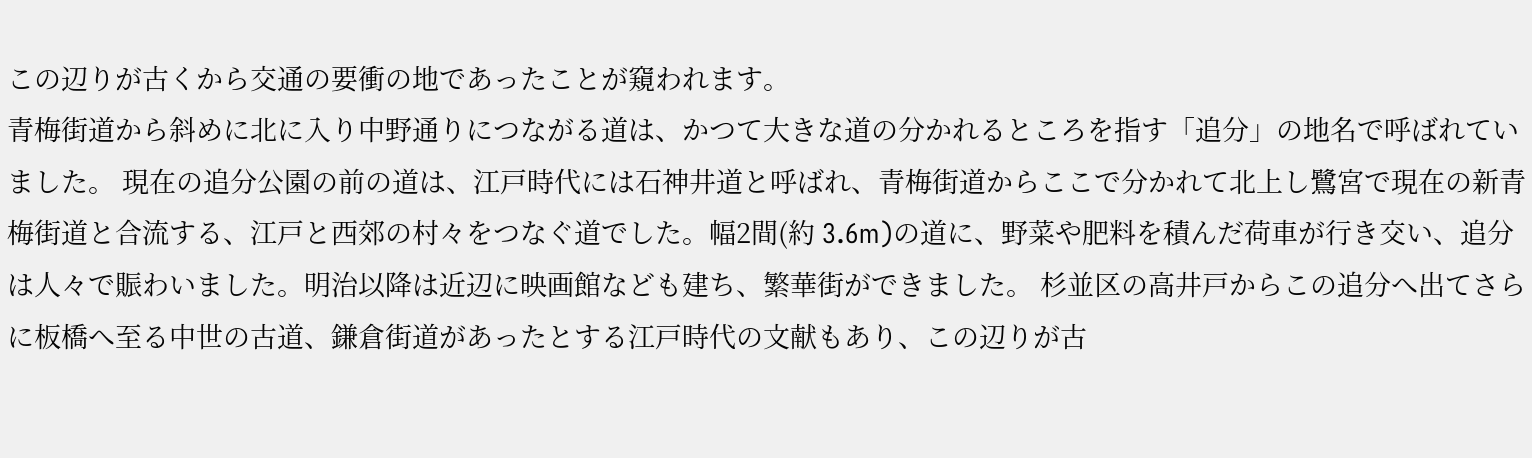この辺りが古くから交通の要衝の地であったことが窺われます。
青梅街道から斜めに北に入り中野通りにつながる道は、かつて大きな道の分かれるところを指す「追分」の地名で呼ばれていました。 現在の追分公園の前の道は、江戸時代には石神井道と呼ばれ、青梅街道からここで分かれて北上し鷺宮で現在の新青梅街道と合流する、江戸と西郊の村々をつなぐ道でした。幅2間(約 3.6m)の道に、野菜や肥料を積んだ荷車が行き交い、追分は人々で賑わいました。明治以降は近辺に映画館なども建ち、繁華街ができました。 杉並区の高井戸からこの追分へ出てさらに板橋へ至る中世の古道、鎌倉街道があったとする江戸時代の文献もあり、この辺りが古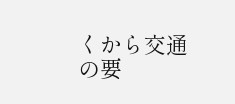くから交通の要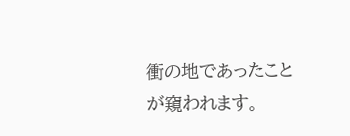衝の地であったことが窺われます。